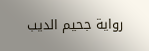رواية جحيم الديب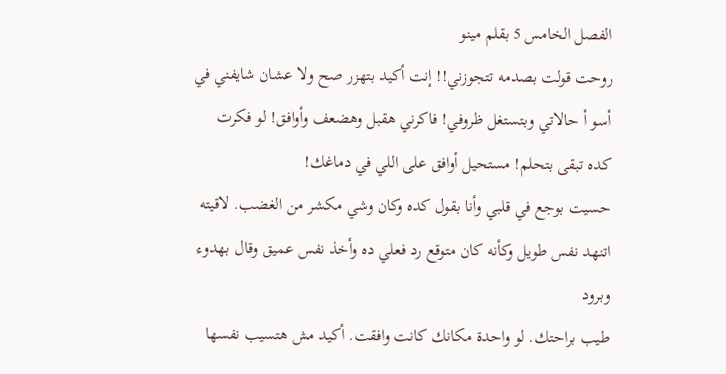الفصل الخامس 5 بقلم مينو
روحت قولت بصدمه تتجوزني!! إنت أكيد بتهزر صح ولا عشان شايفني في أسو أ حالاتي وبتستغل ظروفي! فاكرني هقبل وهضعف وأوافق! لو فكرت كده تبقى بتحلم! مستحيل أوافق على اللي في دماغك!
حسيت بوجع في قلبي وأنا بقول كده وكان وشي مكشر من الغضب. لاقيته اتنهد نفس طويل وكأنه كان متوقع رد فعلي ده وأخذ نفس عميق وقال بهدوء وبرود
طيب براحتك. لو واحدة مكانك كانت وافقت. أكيد مش هتسيب نفسها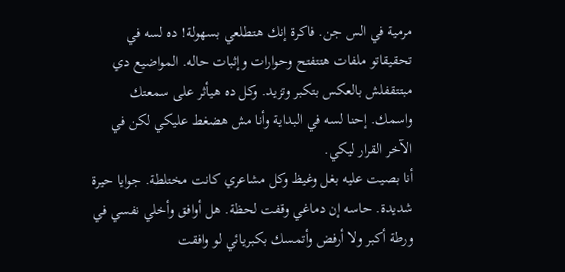مرمية في الس جن. فاكرة إنك هتطلعي بسهولة! ده لسه في تحقيقاتو ملفات هتتفتح وحوارات وإثبات حاله. المواضيع دي مبتتقفلش بالعكس بتكبر وتزيد. وكل ده هيأثر على سمعتك واسمك. إحنا لسه في البداية وأنا مش هضغط عليكي لكن في الآخر القرار ليكي.
أنا بصيت عليه بغل وغيظ وكل مشاعري كانت مختلطة. جوايا حيرة شديدة. حاسه إن دماغي وقفت لحظة. هل أوافق وأخلي نفسي في ورطة أكبر ولا أرفض وأتمسك بكبريائي لو وافقت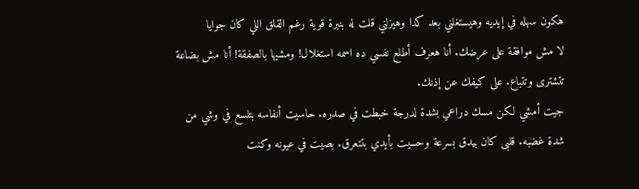هكون سهله في إيديه وهيستغلني بعد كدا وهيزلني قلت له بنبرة قوية رغم القلق اللي كان جوايا
لا مش موافقة على عرضك. أنا هعرف أطلع نفسي ده اسمه استغلال! ومشيها بالصفقة! أنا مش بضاعة تتشترى وتتباع. على كيفك عن إذنك.
جيت أمشي لكن مسك دراعي بشدة لدرجة خبطت في صدره. حاسيت أنفاسه بتلسع في وشي من شدة غضبه. قلبى كان بيدق بسرعة وحسيت بأيدي بتتعرق. بصيت في عيونه وكنت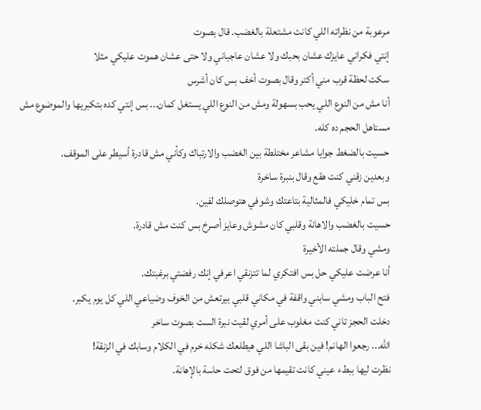مرعوبة من نظراته اللي كانت مشتعلة بالغضب. قال بصوت
إنتي فكراني عايزك عشان بحبك ولا عشان عاجباني ولا حتى عشان هموت عليكي مثلا
سكت لحظة قرب مني أكتر وقال بصوت أخف بس كان أشرس
أنا مش من النوع اللي يحب بسهولة ومش من النوع اللي يستغل كمان... بس إنتي كده بتكبريها والموضوع مش مستاهل الحجم ده كله.
حسيت بالضغط جوايا مشاعر مختلطة بين الغضب والارتباك وكأني مش قادرة أسيطر على الموقف.
وبعدين زقني كنت هقع وقال بنبرة ساخرة
بس تمام خليكي فالمثالية بتاعتك وشوفي هتوصلك لفين.
حسيت بالغضب والاهانة وقلبي كان مشوش وعايز أصرخ بس كنت مش قادرة.
ومشي وقال جملته الأخيرة
أنا عرضت عليكي حل بس افتكري لما تتزنقي اعرفي إنك رفضتي برغبتك.
فتح الباب ومشي سابني واقفة في مكاني قلبي بيرتعش من الخوف وضياعي اللي كل يوم يكبر.
دخلت الحجز تاني كنت مغلوب على أمري لقيت نبرة الست بصوت ساخر
الله... رجعوا الهانم! فين بقى الباشا اللي هيطلعك شكله خرم في الكلام وسابك في الزنقة!
نظرت ليها ببطء عيني كانت تقيمها من فوق لتحت حاسة بالإهانة.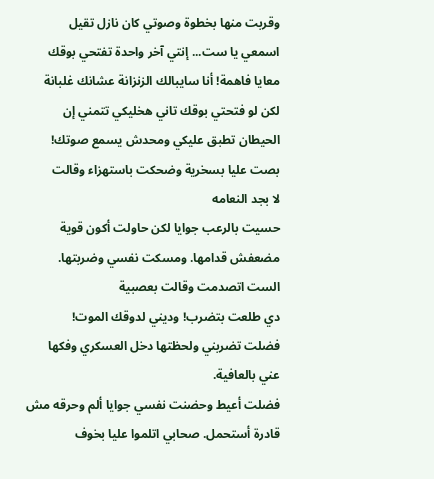وقربت منها بخطوة وصوتي كان نازل تقيل
اسمعي يا ست... إنتي آخر واحدة تفتحي بوقك معايا فاهمة! أنا سايبالك الزنزانة عشانك غلبانة لكن لو فتحتي بوقك تاني هخليكي تتمني إن الحيطان تطبق عليكي ومحدش يسمع صوتك!
بصت عليا بسخرية وضحكت باستهزاء وقالت
لا بجد النعامه
حسيت بالرعب جوايا لكن حاولت أكون قوية مضعفش قدامها. ومسكت نفسي وضربتها.
الست اتصدمت وقالت بعصبية
دي طلعت بتضرب! وديني لدوقك الموت!
فضلت تضربني ولحظتها دخل العسكري وفكها عني بالعافية.
فضلت أعيط وحضنت نفسي جوايا ألم وحرقه مش قادرة أستحمل. صحابي اتلموا عليا بخوف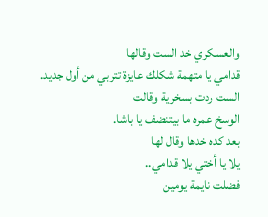والعسكري خد الست وقالها
قدامي يا متهمة شكلك عايزة تتربي من أول جديد.
الست ردت بسخرية وقالت
الوسخ عمره ما بيتنضف يا باشا.
بعد كده خدها وقال لها
يلا يا أختي يلا قدامي..
فضلت نايمة يومين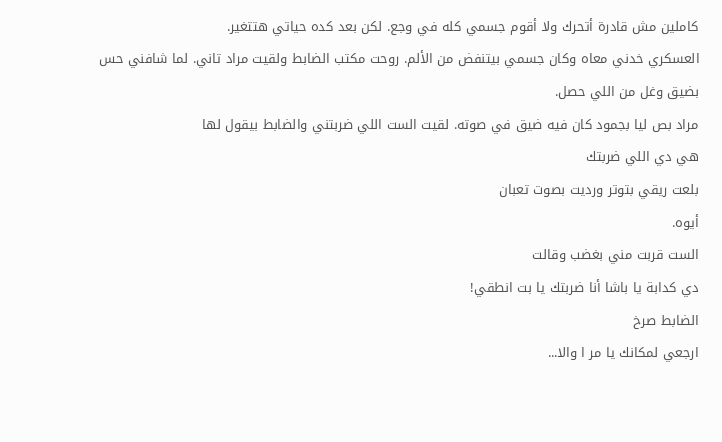كاملين مش قادرة أتحرك ولا أقوم جسمي كله في وجع. لكن بعد كده حياتي هتتغير.
العسكري خدني معاه وكان جسمي بيتنفض من الألم. روحت مكتب الضابط ولقيت مراد تاني. لما شافني حس بضيق وغل من اللي حصل.
مراد بص ليا بجمود كان فيه ضيق في صوته. لقيت الست اللي ضربتني والضابط بيقول لها
هي دي اللي ضربتك
بلعت ريقي بتوتر ورديت بصوت تعبان
أيوه.
الست قربت مني بغضب وقالت
دي كدابة يا باشا أنا ضربتك يا بت انطقي!
الضابط صرخ
ارجعي لمكانك يا مر ا والا...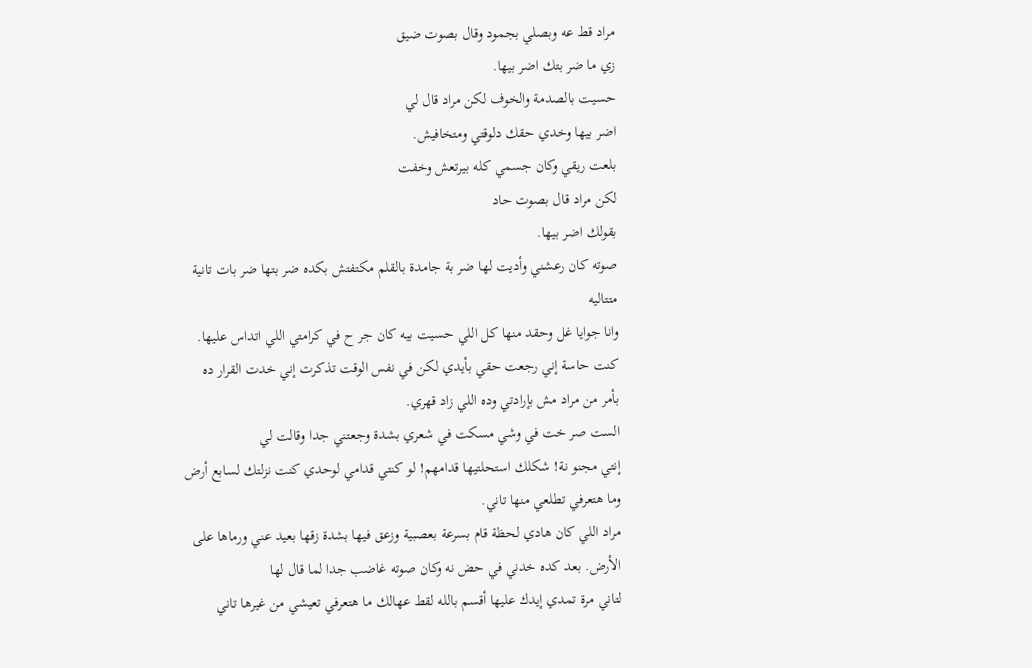مراد قط عه وبصلي بجمود وقال بصوت ضيق
زي ما ضر بتك اضر بيها.
حسيت بالصدمة والخوف لكن مراد قال لي
اضر بيها وخدي حقك دلوقتي ومتخافيش.
بلعت ريقي وكان جسمي كله بيرتعش وخفت
لكن مراد قال بصوت حاد
بقولك اضر بيها.
صوته كان رعشني وأديت لها ضر بة جامدة بالقلم مكتفتش بكده ضر بتها ضر بات تانية متتاليه
وانا جوايا غل وحقد منها كل اللي حسيت بيه كان جر ح في كرامتي اللي اتداس عليها. كنت حاسة إني رجعت حقي بأيدي لكن في نفس الوقت تذكرت إني خدت القرار ده بأمر من مراد مش بإرادتي وده اللي زاد قهري.
الست صر خت في وشي مسكت في شعري بشدة وجعتني جدا وقالت لي
إنتي مجنو نة! شكلك استحلتيها قدامهم! لو كنتي قدامي لوحدي كنت نزلتك لسابع أرض وما هتعرفي تطلعي منها تاني.
مراد اللي كان هادي لحظة قام بسرعة بعصبية وزعق فيها بشدة زقها بعيد عني ورماها على الأرض. بعد كده خدني في حض نه وكان صوته غاضب جدا لما قال لها
لتاني مرة تمدي إيدك عليها أقسم بالله لقط عهالك ما هتعرفي تعيشي من غيرها تاني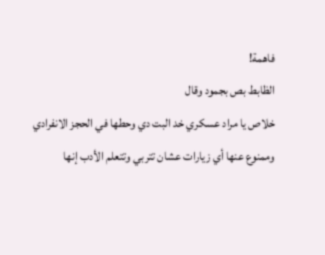فاهمة!
الظابط بص بجمود وقال
خلاص يا مراد عسكري خد البت دي وحطها في الحجز الانفرادي وممنوع عنها أي زيارات عشان تتربي وتتعلم الأدب إنها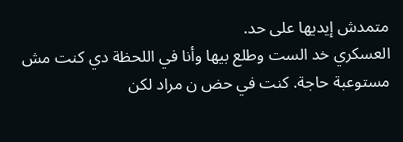متمدش إيديها على حد.
العسكري خد الست وطلع بيها وأنا في اللحظة دي كنت مش مستوعبة حاجة. كنت في حض ن مراد لكن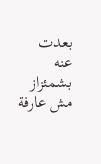بعدت عنه بشمئزاز مش عارفة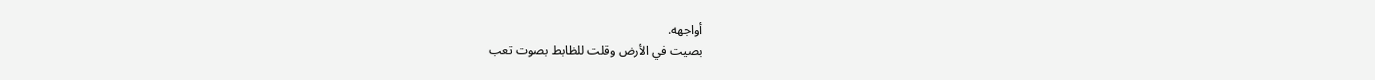أواجهه.
بصيت في الأرض وقلت للظابط بصوت تعب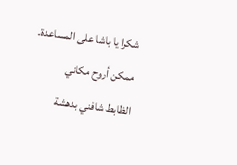شكرا يا باشا على المساعدة. ممكن أروح مكاني
الظابط شافني بدهشة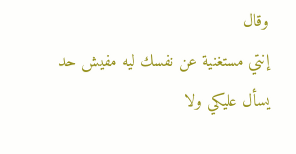وقال
إنتي مستغنية عن نفسك ليه مفيش حد يسأل عليكي ولا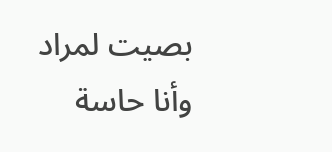بصيت لمراد وأنا حاسة